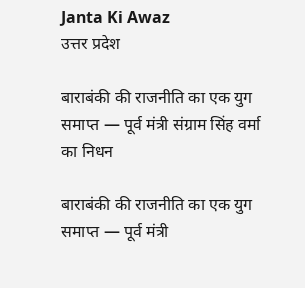Janta Ki Awaz
उत्तर प्रदेश

बाराबंकी की राजनीति का एक युग समाप्त — पूर्व मंत्री संग्राम सिंह वर्मा का निधन

बाराबंकी की राजनीति का एक युग समाप्त — पूर्व मंत्री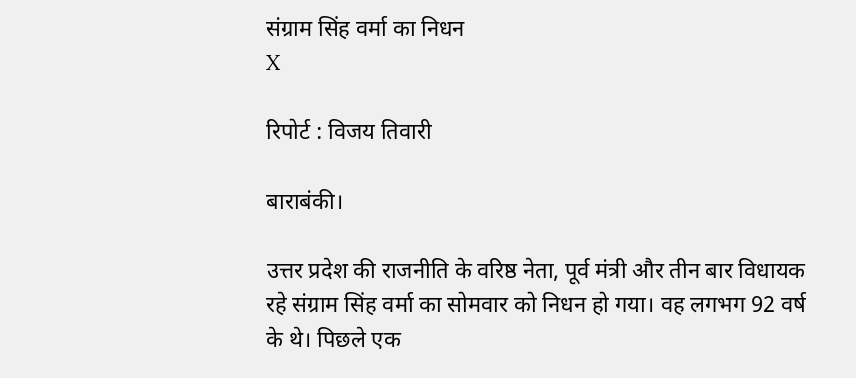संग्राम सिंह वर्मा का निधन
X

रिपोर्ट : विजय तिवारी

बाराबंकी।

उत्तर प्रदेश की राजनीति के वरिष्ठ नेता, पूर्व मंत्री और तीन बार विधायक रहे संग्राम सिंह वर्मा का सोमवार को निधन हो गया। वह लगभग 92 वर्ष के थे। पिछले एक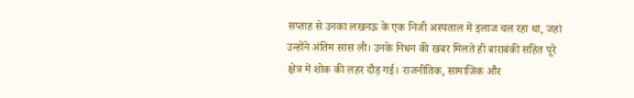सप्ताह से उनका लखनऊ के एक निजी अस्पताल में इलाज चल रहा था, जहां उन्होंने अंतिम सांस ली। उनके निधन की खबर मिलते ही बाराबंकी सहित पूरे क्षेत्र में शोक की लहर दौड़ गई। राजनीतिक, सामाजिक और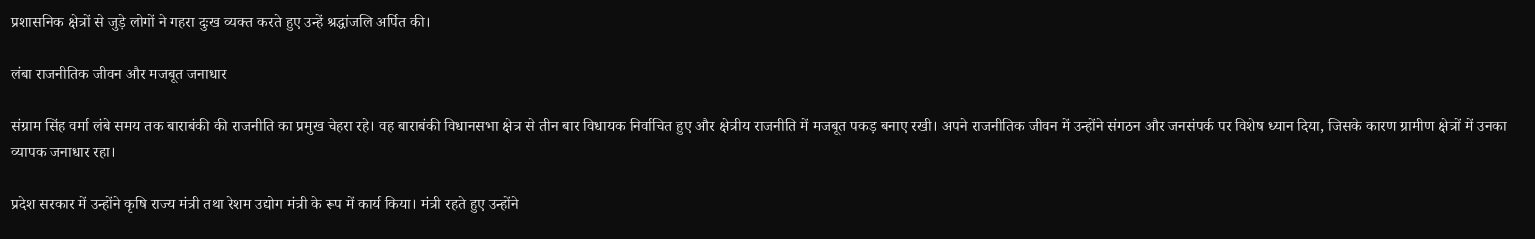प्रशासनिक क्षेत्रों से जुड़े लोगों ने गहरा दुःख व्यक्त करते हुए उन्हें श्रद्धांजलि अर्पित की।

लंबा राजनीतिक जीवन और मजबूत जनाधार

संग्राम सिंह वर्मा लंबे समय तक बाराबंकी की राजनीति का प्रमुख चेहरा रहे। वह बाराबंकी विधानसभा क्षेत्र से तीन बार विधायक निर्वाचित हुए और क्षेत्रीय राजनीति में मजबूत पकड़ बनाए रखी। अपने राजनीतिक जीवन में उन्होंने संगठन और जनसंपर्क पर विशेष ध्यान दिया, जिसके कारण ग्रामीण क्षेत्रों में उनका व्यापक जनाधार रहा।

प्रदेश सरकार में उन्होंने कृषि राज्य मंत्री तथा रेशम उद्योग मंत्री के रूप में कार्य किया। मंत्री रहते हुए उन्होंने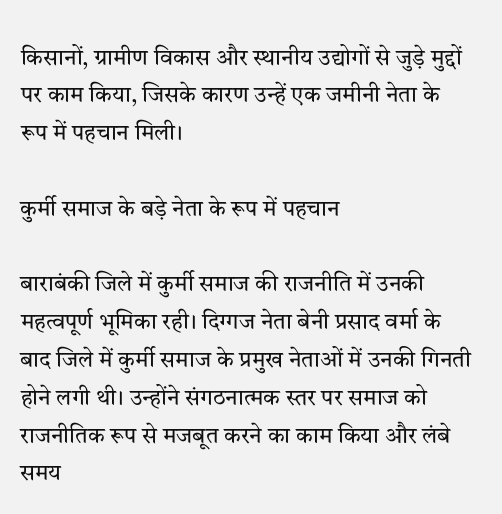किसानों, ग्रामीण विकास और स्थानीय उद्योगों से जुड़े मुद्दों पर काम किया, जिसके कारण उन्हें एक जमीनी नेता के रूप में पहचान मिली।

कुर्मी समाज के बड़े नेता के रूप में पहचान

बाराबंकी जिले में कुर्मी समाज की राजनीति में उनकी महत्वपूर्ण भूमिका रही। दिग्गज नेता बेनी प्रसाद वर्मा के बाद जिले में कुर्मी समाज के प्रमुख नेताओं में उनकी गिनती होने लगी थी। उन्होंने संगठनात्मक स्तर पर समाज को राजनीतिक रूप से मजबूत करने का काम किया और लंबे समय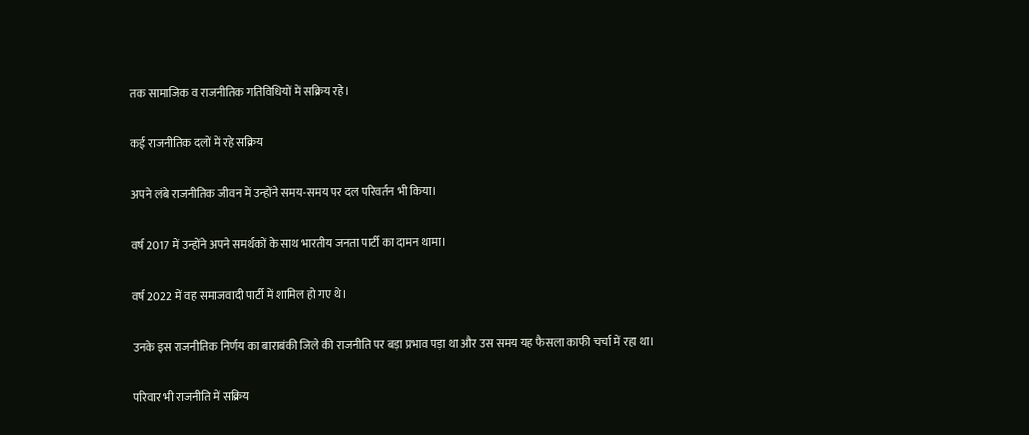तक सामाजिक व राजनीतिक गतिविधियों में सक्रिय रहे।

कई राजनीतिक दलों में रहे सक्रिय

अपने लंबे राजनीतिक जीवन में उन्होंने समय-समय पर दल परिवर्तन भी किया।

वर्ष 2017 में उन्होंने अपने समर्थकों के साथ भारतीय जनता पार्टी का दामन थामा।

वर्ष 2022 में वह समाजवादी पार्टी में शामिल हो गए थे।

उनके इस राजनीतिक निर्णय का बाराबंकी जिले की राजनीति पर बड़ा प्रभाव पड़ा था और उस समय यह फैसला काफी चर्चा में रहा था।

परिवार भी राजनीति में सक्रिय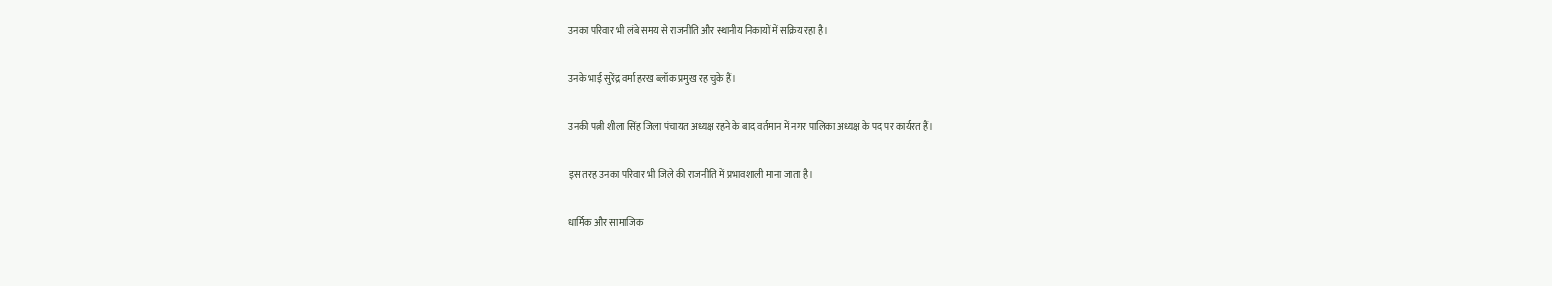उनका परिवार भी लंबे समय से राजनीति और स्थानीय निकायों में सक्रिय रहा है।

उनके भाई सुरेंद्र वर्मा हरख ब्लॉक प्रमुख रह चुके हैं।

उनकी पत्नी शीला सिंह जिला पंचायत अध्यक्ष रहने के बाद वर्तमान में नगर पालिका अध्यक्ष के पद पर कार्यरत हैं।

इस तरह उनका परिवार भी जिले की राजनीति में प्रभावशाली माना जाता है।

धार्मिक और सामाजिक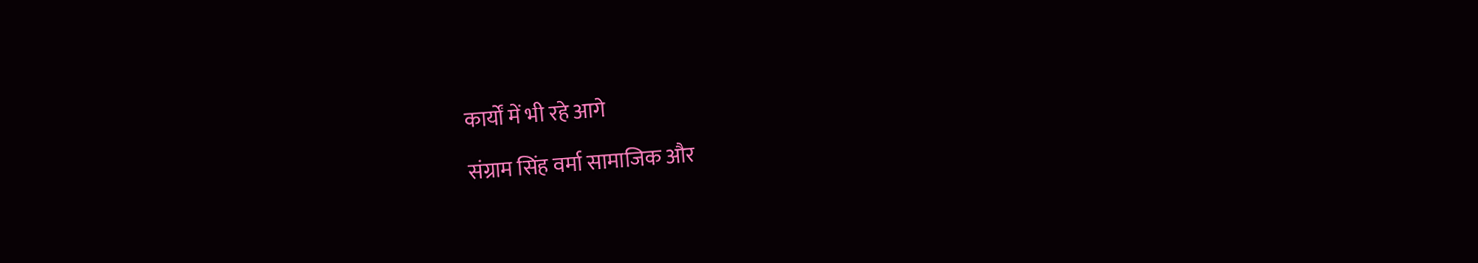कार्यों में भी रहे आगे

संग्राम सिंह वर्मा सामाजिक और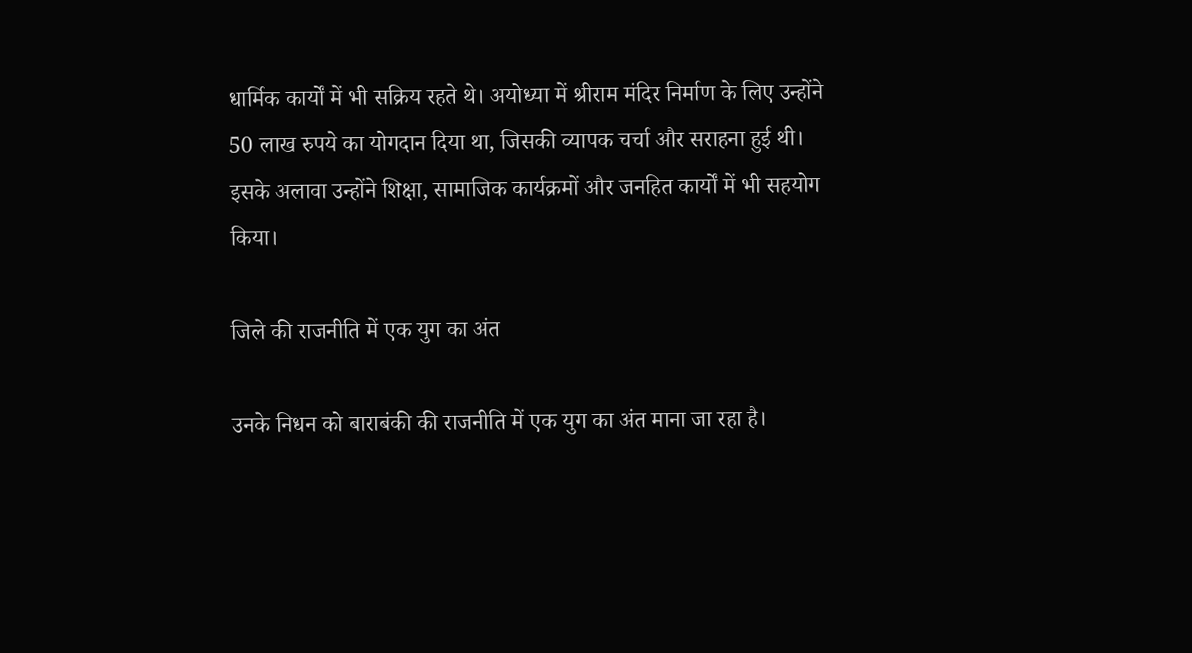धार्मिक कार्यों में भी सक्रिय रहते थे। अयोध्या में श्रीराम मंदिर निर्माण के लिए उन्होंने 50 लाख रुपये का योगदान दिया था, जिसकी व्यापक चर्चा और सराहना हुई थी। इसके अलावा उन्होंने शिक्षा, सामाजिक कार्यक्रमों और जनहित कार्यों में भी सहयोग किया।

जिले की राजनीति में एक युग का अंत

उनके निधन को बाराबंकी की राजनीति में एक युग का अंत माना जा रहा है।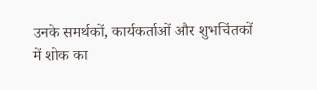उनके समर्थकों, कार्यकर्ताओं और शुभचिंतकों में शोक का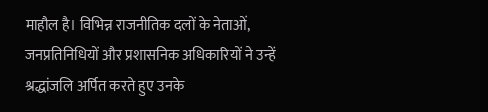माहौल है। विभिन्न राजनीतिक दलों के नेताओं, जनप्रतिनिधियों और प्रशासनिक अधिकारियों ने उन्हें श्रद्धांजलि अर्पित करते हुए उनके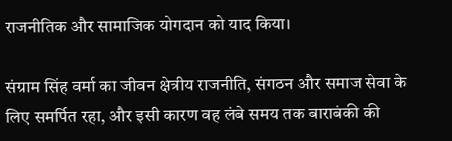राजनीतिक और सामाजिक योगदान को याद किया।

संग्राम सिंह वर्मा का जीवन क्षेत्रीय राजनीति, संगठन और समाज सेवा के लिए समर्पित रहा, और इसी कारण वह लंबे समय तक बाराबंकी की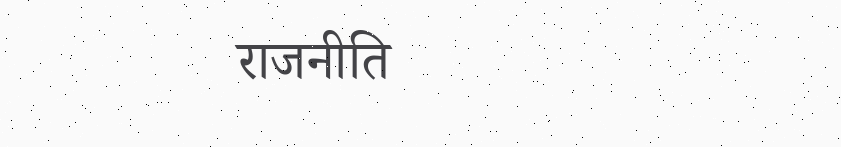राजनीति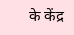के केंद्र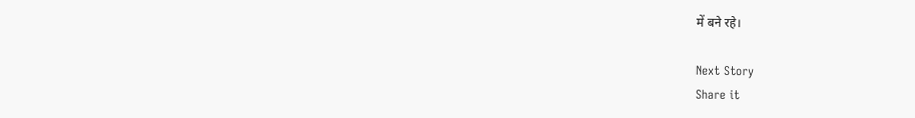में बने रहे।

Next Story
Share it